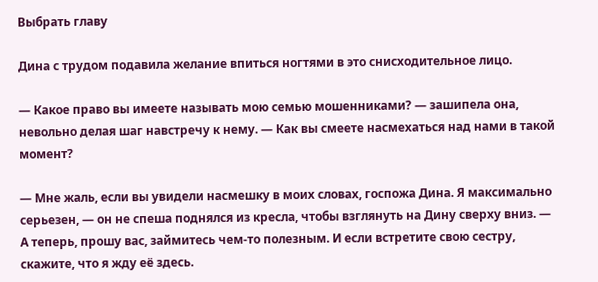Выбрать главу

Дина с трудом подавила желание впиться ногтями в это снисходительное лицо.

— Какое право вы имеете называть мою семью мошенниками? — зашипела она, невольно делая шаг навстречу к нему. — Как вы смеете насмехаться над нами в такой момент?

— Мне жаль, если вы увидели насмешку в моих словах, госпожа Дина. Я максимально серьезен, — он не спеша поднялся из кресла, чтобы взглянуть на Дину сверху вниз. — А теперь, прошу вас, займитесь чем-то полезным. И если встретите свою сестру, скажите, что я жду её здесь.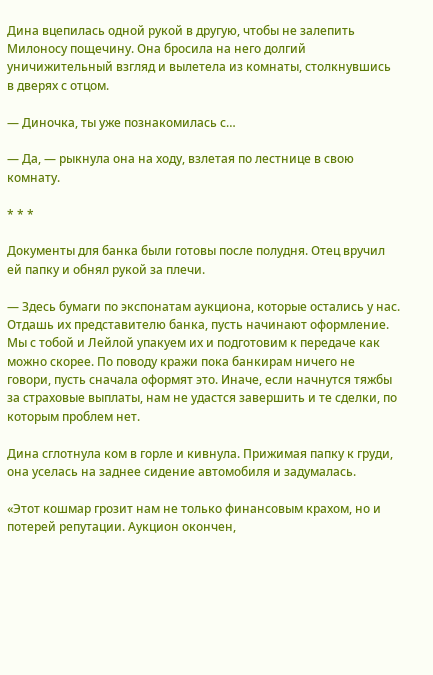Дина вцепилась одной рукой в другую, чтобы не залепить Милоносу пощечину. Она бросила на него долгий уничижительный взгляд и вылетела из комнаты, столкнувшись в дверях с отцом.

— Диночка, ты уже познакомилась с…

— Да, — рыкнула она на ходу, взлетая по лестнице в свою комнату.

* * *

Документы для банка были готовы после полудня. Отец вручил ей папку и обнял рукой за плечи.

— Здесь бумаги по экспонатам аукциона, которые остались у нас. Отдашь их представителю банка, пусть начинают оформление. Мы с тобой и Лейлой упакуем их и подготовим к передаче как можно скорее. По поводу кражи пока банкирам ничего не говори, пусть сначала оформят это. Иначе, если начнутся тяжбы за страховые выплаты, нам не удастся завершить и те сделки, по которым проблем нет.

Дина сглотнула ком в горле и кивнула. Прижимая папку к груди, она уселась на заднее сидение автомобиля и задумалась.

«Этот кошмар грозит нам не только финансовым крахом, но и потерей репутации. Аукцион окончен,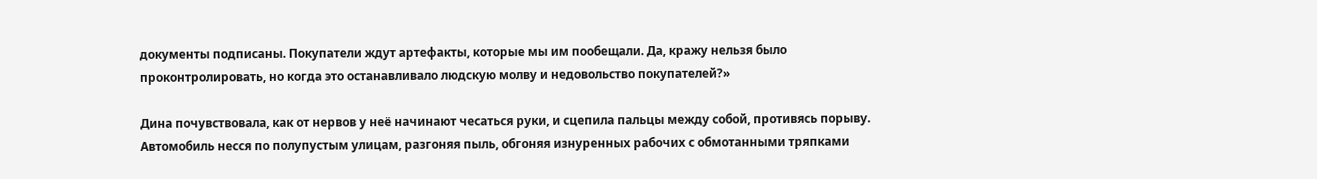документы подписаны. Покупатели ждут артефакты, которые мы им пообещали. Да, кражу нельзя было проконтролировать, но когда это останавливало людскую молву и недовольство покупателей?»

Дина почувствовала, как от нервов у неё начинают чесаться руки, и сцепила пальцы между собой, противясь порыву. Автомобиль несся по полупустым улицам, разгоняя пыль, обгоняя изнуренных рабочих с обмотанными тряпками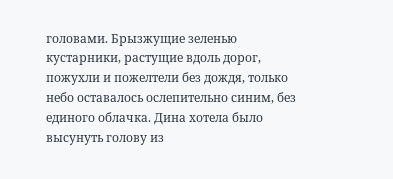головами. Брызжущие зеленью кустарники, растущие вдоль дорог, пожухли и пожелтели без дождя, только небо оставалось ослепительно синим, без единого облачка. Дина хотела было высунуть голову из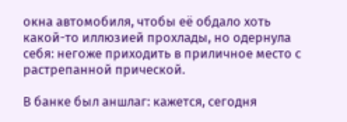окна автомобиля, чтобы её обдало хоть какой-то иллюзией прохлады, но одернула себя: негоже приходить в приличное место с растрепанной прической.

В банке был аншлаг: кажется, сегодня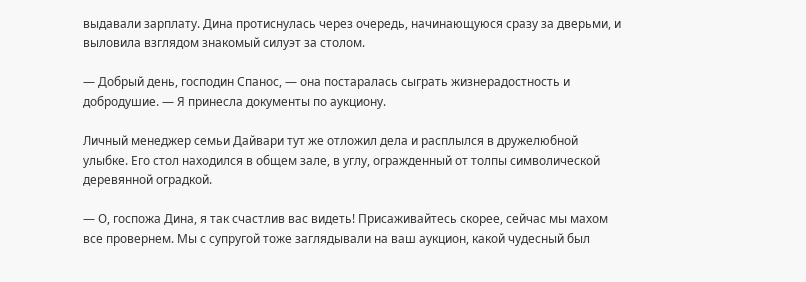выдавали зарплату. Дина протиснулась через очередь, начинающуюся сразу за дверьми, и выловила взглядом знакомый силуэт за столом.

— Добрый день, господин Спанос, — она постаралась сыграть жизнерадостность и добродушие. — Я принесла документы по аукциону.

Личный менеджер семьи Дайвари тут же отложил дела и расплылся в дружелюбной улыбке. Его стол находился в общем зале, в углу, огражденный от толпы символической деревянной оградкой.

— О, госпожа Дина, я так счастлив вас видеть! Присаживайтесь скорее, сейчас мы махом все провернем. Мы с супругой тоже заглядывали на ваш аукцион, какой чудесный был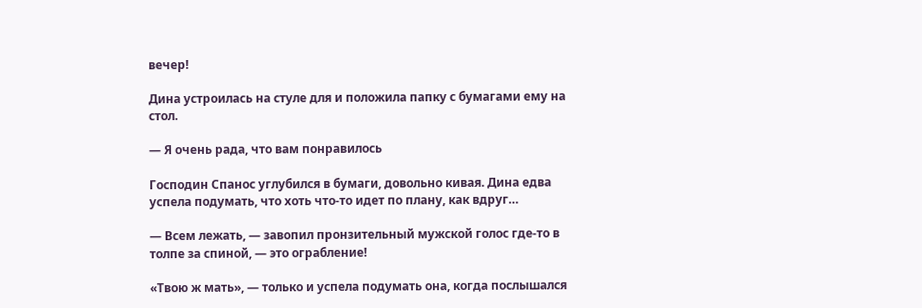вечер!

Дина устроилась на стуле для и положила папку с бумагами ему на стол.

— Я очень рада, что вам понравилось

Господин Спанос углубился в бумаги, довольно кивая. Дина едва успела подумать, что хоть что-то идет по плану, как вдруг…

— Всем лежать, — завопил пронзительный мужской голос где-то в толпе за спиной, — это ограбление!

«Твою ж мать», — только и успела подумать она, когда послышался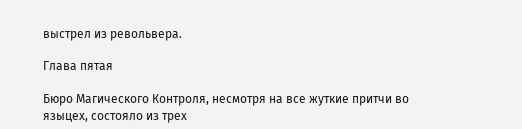выстрел из револьвера.

Глава пятая

Бюро Магического Контроля, несмотря на все жуткие притчи во языцех, состояло из трех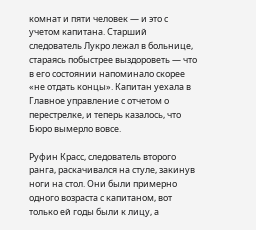комнат и пяти человек — и это с учетом капитана. Старший следователь Лукро лежал в больнице, стараясь побыстрее выздороветь — что в его состоянии напоминало скорее «не отдать концы». Капитан уехала в Главное управление с отчетом о перестрелке, и теперь казалось, что Бюро вымерло вовсе.

Руфин Красс, следователь второго ранга, раскачивался на стуле, закинув ноги на стол. Они были примерно одного возраста с капитаном, вот только ей годы были к лицу, а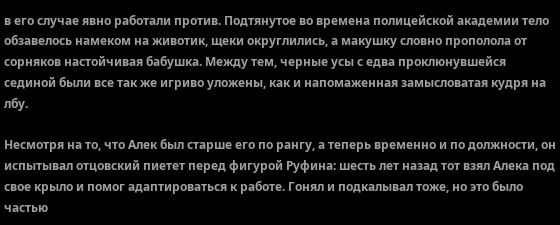в его случае явно работали против. Подтянутое во времена полицейской академии тело обзавелось намеком на животик, щеки округлились, а макушку словно прополола от сорняков настойчивая бабушка. Между тем, черные усы с едва проклюнувшейся сединой были все так же игриво уложены, как и напомаженная замысловатая кудря на лбу.

Несмотря на то, что Алек был старше его по рангу, а теперь временно и по должности, он испытывал отцовский пиетет перед фигурой Руфина: шесть лет назад тот взял Алека под свое крыло и помог адаптироваться к работе. Гонял и подкалывал тоже, но это было частью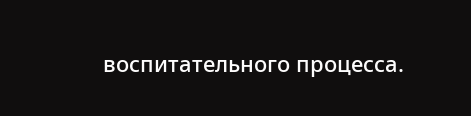воспитательного процесса.